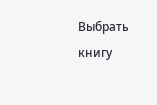Выбрать книгу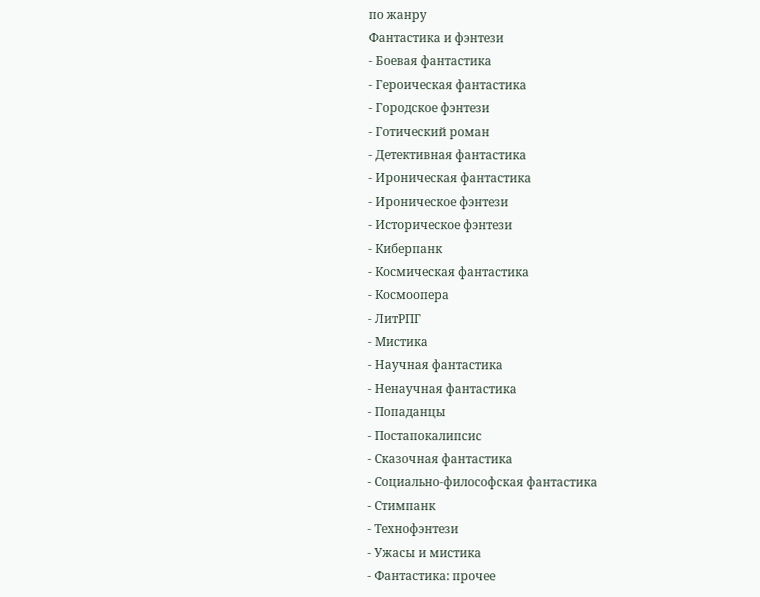по жанру
Фантастика и фэнтези
- Боевая фантастика
- Героическая фантастика
- Городское фэнтези
- Готический роман
- Детективная фантастика
- Ироническая фантастика
- Ироническое фэнтези
- Историческое фэнтези
- Киберпанк
- Космическая фантастика
- Космоопера
- ЛитРПГ
- Мистика
- Научная фантастика
- Ненаучная фантастика
- Попаданцы
- Постапокалипсис
- Сказочная фантастика
- Социально-философская фантастика
- Стимпанк
- Технофэнтези
- Ужасы и мистика
- Фантастика: прочее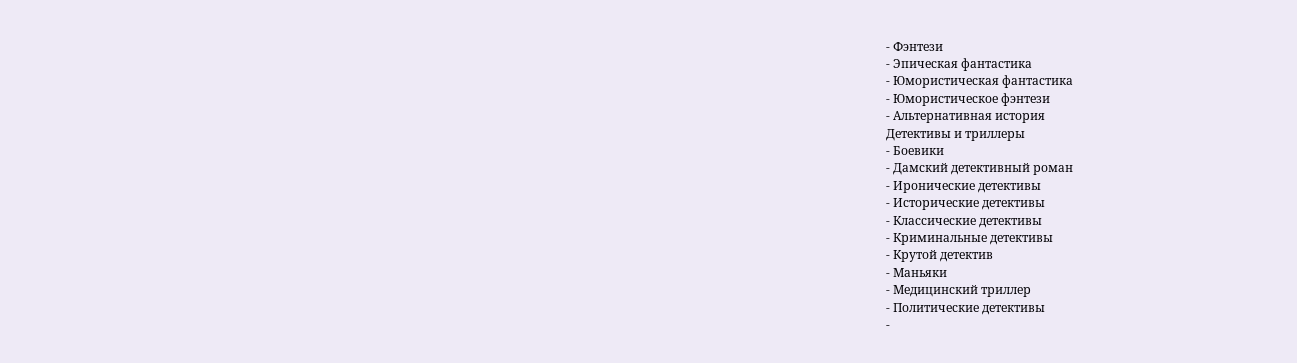- Фэнтези
- Эпическая фантастика
- Юмористическая фантастика
- Юмористическое фэнтези
- Альтернативная история
Детективы и триллеры
- Боевики
- Дамский детективный роман
- Иронические детективы
- Исторические детективы
- Классические детективы
- Криминальные детективы
- Крутой детектив
- Маньяки
- Медицинский триллер
- Политические детективы
-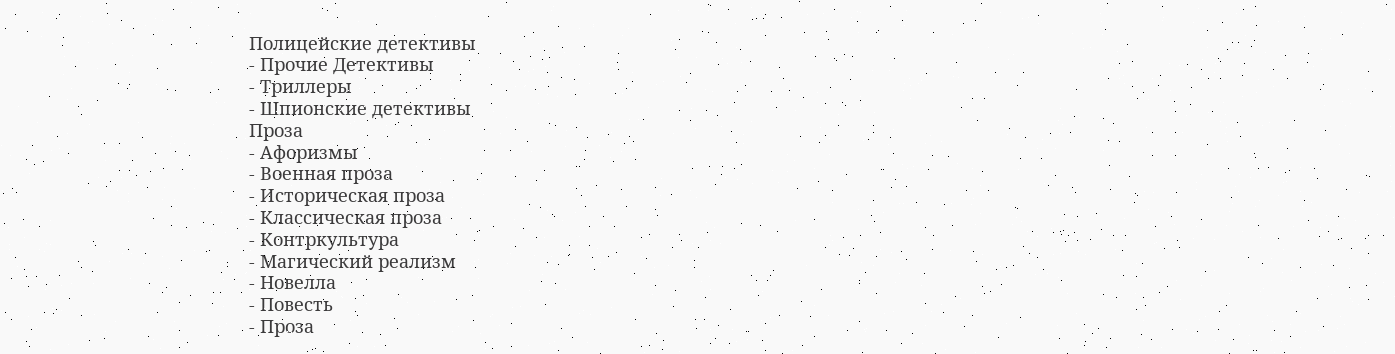Полицейские детективы
- Прочие Детективы
- Триллеры
- Шпионские детективы
Проза
- Афоризмы
- Военная проза
- Историческая проза
- Классическая проза
- Контркультура
- Магический реализм
- Новелла
- Повесть
- Проза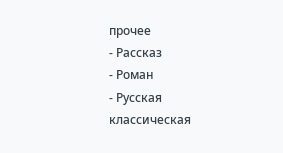прочее
- Рассказ
- Роман
- Русская классическая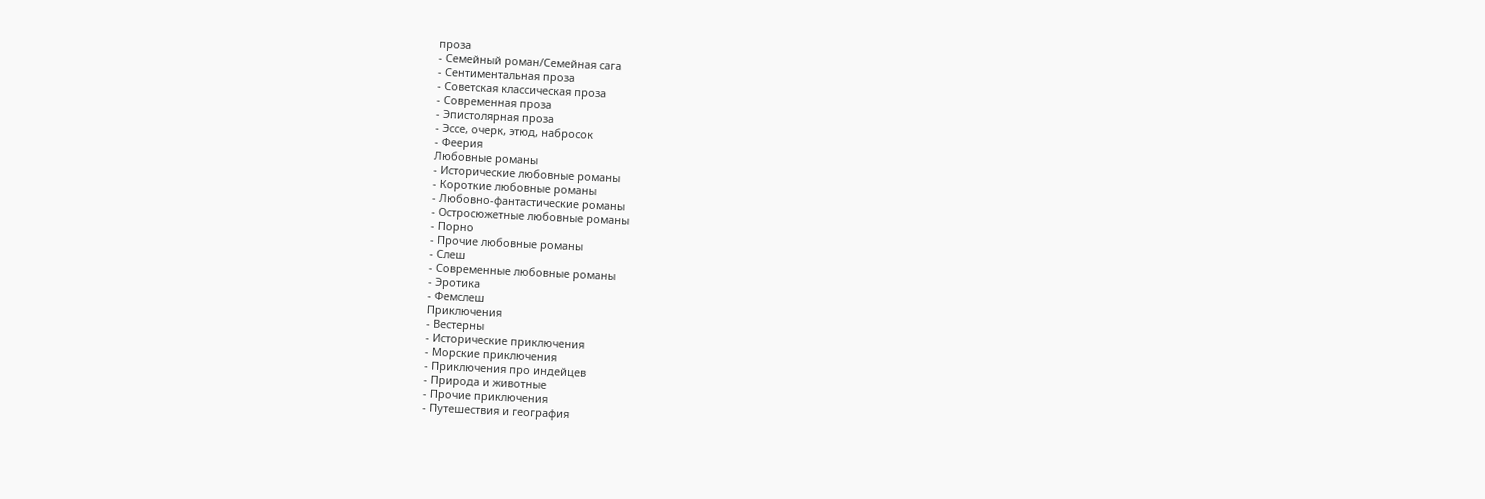проза
- Семейный роман/Семейная сага
- Сентиментальная проза
- Советская классическая проза
- Современная проза
- Эпистолярная проза
- Эссе, очерк, этюд, набросок
- Феерия
Любовные романы
- Исторические любовные романы
- Короткие любовные романы
- Любовно-фантастические романы
- Остросюжетные любовные романы
- Порно
- Прочие любовные романы
- Слеш
- Современные любовные романы
- Эротика
- Фемслеш
Приключения
- Вестерны
- Исторические приключения
- Морские приключения
- Приключения про индейцев
- Природа и животные
- Прочие приключения
- Путешествия и география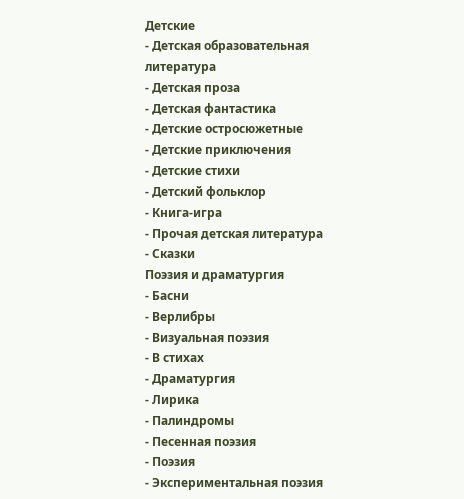Детские
- Детская образовательная литература
- Детская проза
- Детская фантастика
- Детские остросюжетные
- Детские приключения
- Детские стихи
- Детский фольклор
- Книга-игра
- Прочая детская литература
- Сказки
Поэзия и драматургия
- Басни
- Верлибры
- Визуальная поэзия
- В стихах
- Драматургия
- Лирика
- Палиндромы
- Песенная поэзия
- Поэзия
- Экспериментальная поэзия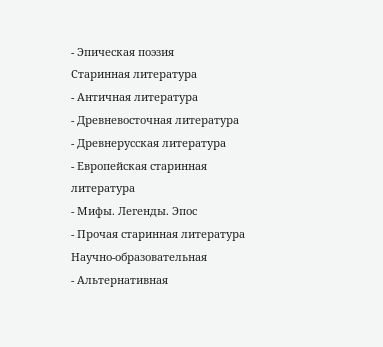- Эпическая поэзия
Старинная литература
- Античная литература
- Древневосточная литература
- Древнерусская литература
- Европейская старинная литература
- Мифы. Легенды. Эпос
- Прочая старинная литература
Научно-образовательная
- Альтернативная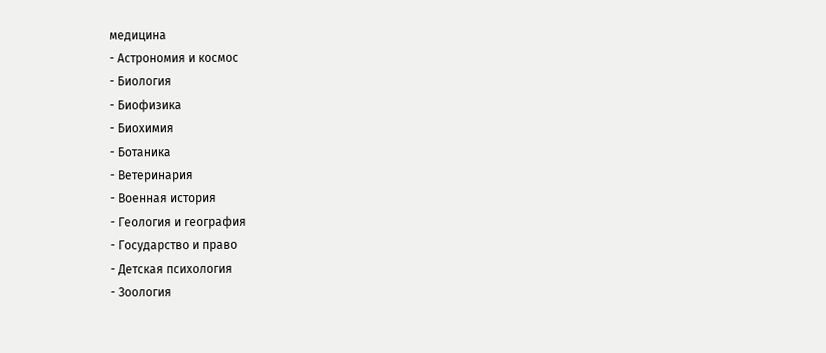медицина
- Астрономия и космос
- Биология
- Биофизика
- Биохимия
- Ботаника
- Ветеринария
- Военная история
- Геология и география
- Государство и право
- Детская психология
- Зоология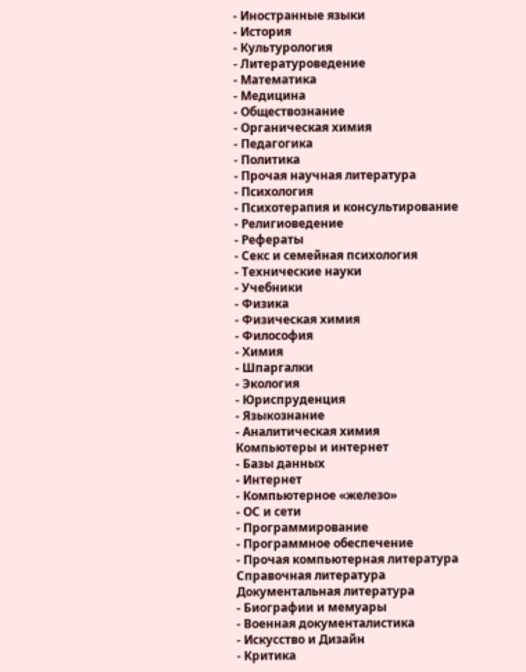- Иностранные языки
- История
- Культурология
- Литературоведение
- Математика
- Медицина
- Обществознание
- Органическая химия
- Педагогика
- Политика
- Прочая научная литература
- Психология
- Психотерапия и консультирование
- Религиоведение
- Рефераты
- Секс и семейная психология
- Технические науки
- Учебники
- Физика
- Физическая химия
- Философия
- Химия
- Шпаргалки
- Экология
- Юриспруденция
- Языкознание
- Аналитическая химия
Компьютеры и интернет
- Базы данных
- Интернет
- Компьютерное «железо»
- ОС и сети
- Программирование
- Программное обеспечение
- Прочая компьютерная литература
Справочная литература
Документальная литература
- Биографии и мемуары
- Военная документалистика
- Искусство и Дизайн
- Критика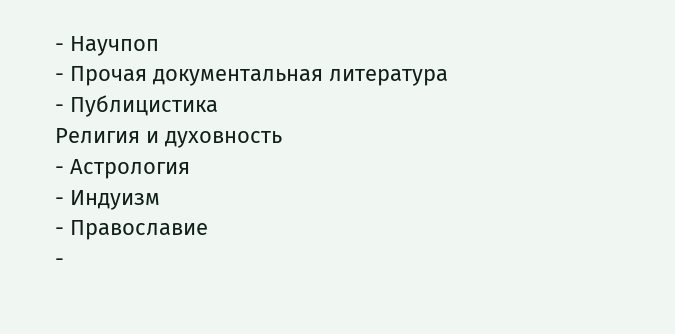- Научпоп
- Прочая документальная литература
- Публицистика
Религия и духовность
- Астрология
- Индуизм
- Православие
-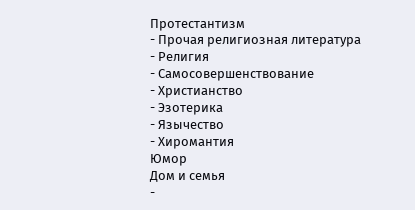Протестантизм
- Прочая религиозная литература
- Религия
- Самосовершенствование
- Христианство
- Эзотерика
- Язычество
- Хиромантия
Юмор
Дом и семья
-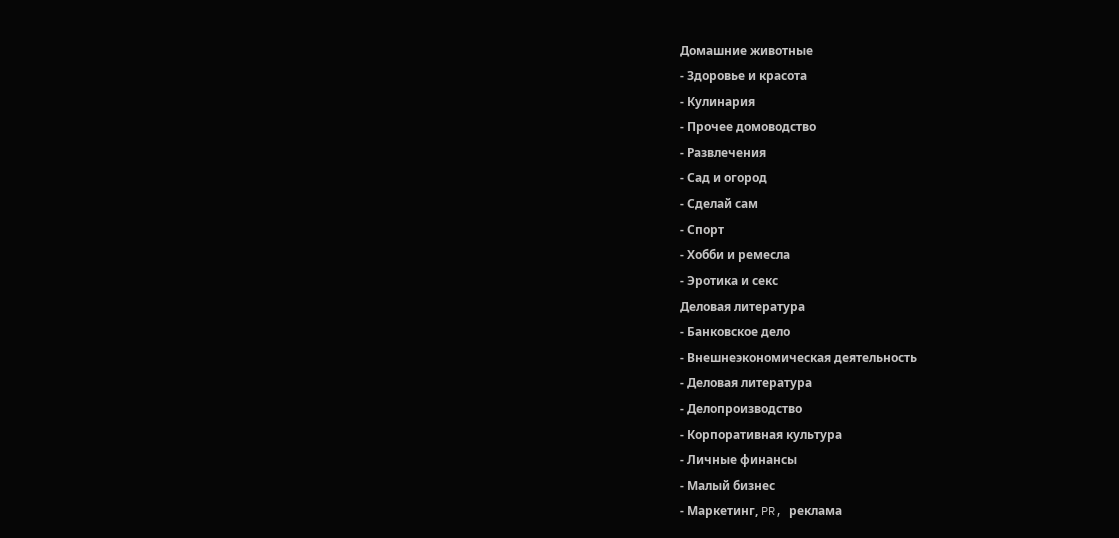Домашние животные
- Здоровье и красота
- Кулинария
- Прочее домоводство
- Развлечения
- Сад и огород
- Сделай сам
- Спорт
- Хобби и ремесла
- Эротика и секс
Деловая литература
- Банковское дело
- Внешнеэкономическая деятельность
- Деловая литература
- Делопроизводство
- Корпоративная культура
- Личные финансы
- Малый бизнес
- Маркетинг, PR, реклама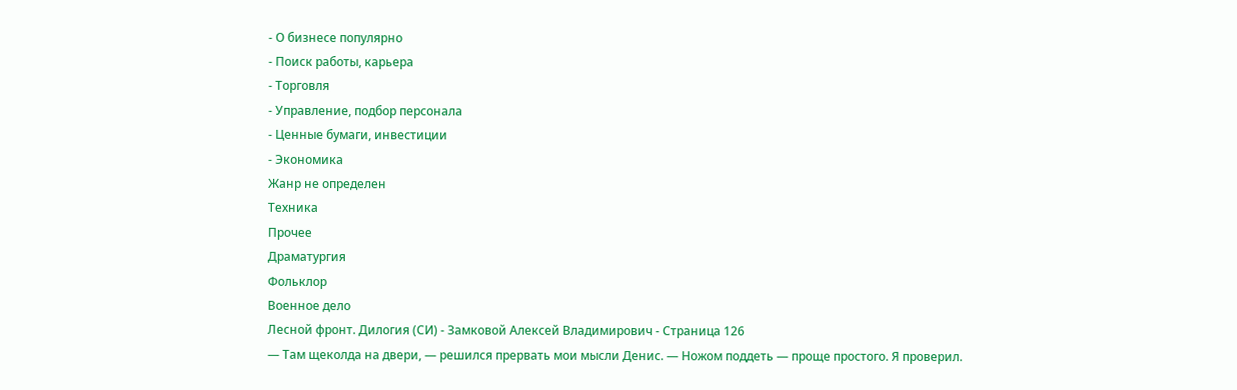- О бизнесе популярно
- Поиск работы, карьера
- Торговля
- Управление, подбор персонала
- Ценные бумаги, инвестиции
- Экономика
Жанр не определен
Техника
Прочее
Драматургия
Фольклор
Военное дело
Лесной фронт. Дилогия (СИ) - Замковой Алексей Владимирович - Страница 126
— Там щеколда на двери, — решился прервать мои мысли Денис. — Ножом поддеть — проще простого. Я проверил.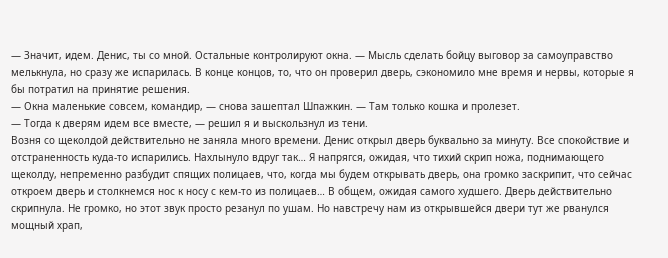— Значит, идем. Денис, ты со мной. Остальные контролируют окна. — Мысль сделать бойцу выговор за самоуправство мелькнула, но сразу же испарилась. В конце концов, то, что он проверил дверь, сэкономило мне время и нервы, которые я бы потратил на принятие решения.
— Окна маленькие совсем, командир, — снова зашептал Шпажкин. — Там только кошка и пролезет.
— Тогда к дверям идем все вместе, — решил я и выскользнул из тени.
Возня со щеколдой действительно не заняла много времени. Денис открыл дверь буквально за минуту. Все спокойствие и отстраненность куда-то испарились. Нахлынуло вдруг так… Я напрягся, ожидая, что тихий скрип ножа, поднимающего щеколду, непременно разбудит спящих полицаев, что, когда мы будем открывать дверь, она громко заскрипит, что сейчас откроем дверь и столкнемся нос к носу с кем-то из полицаев… В общем, ожидая самого худшего. Дверь действительно скрипнула. Не громко, но этот звук просто резанул по ушам. Но навстречу нам из открывшейся двери тут же рванулся мощный храп,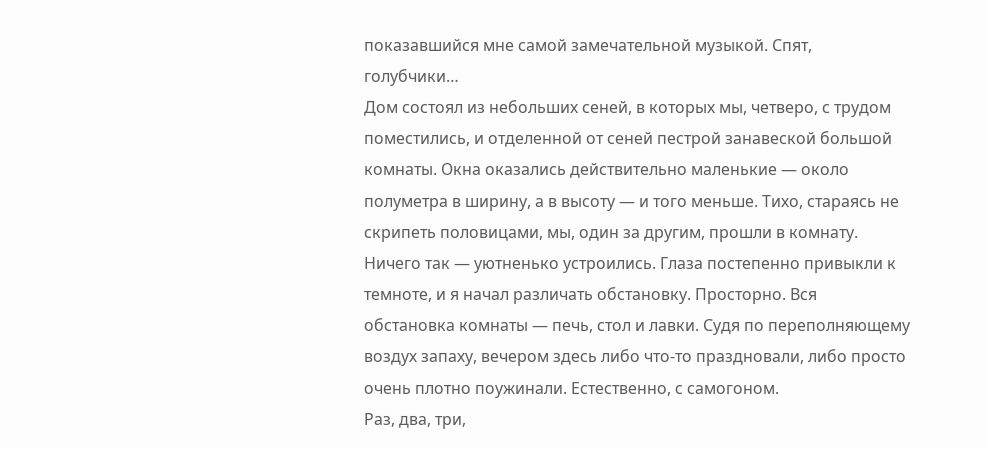показавшийся мне самой замечательной музыкой. Спят, голубчики…
Дом состоял из небольших сеней, в которых мы, четверо, с трудом поместились, и отделенной от сеней пестрой занавеской большой комнаты. Окна оказались действительно маленькие — около полуметра в ширину, а в высоту — и того меньше. Тихо, стараясь не скрипеть половицами, мы, один за другим, прошли в комнату. Ничего так — уютненько устроились. Глаза постепенно привыкли к темноте, и я начал различать обстановку. Просторно. Вся обстановка комнаты — печь, стол и лавки. Судя по переполняющему воздух запаху, вечером здесь либо что-то праздновали, либо просто очень плотно поужинали. Естественно, с самогоном.
Раз, два, три,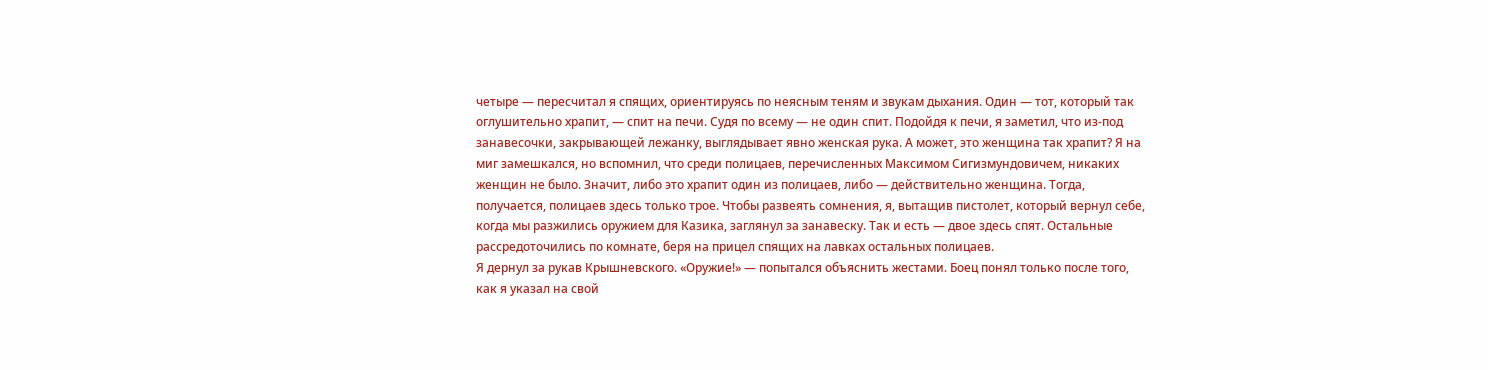четыре — пересчитал я спящих, ориентируясь по неясным теням и звукам дыхания. Один — тот, который так оглушительно храпит, — спит на печи. Судя по всему — не один спит. Подойдя к печи, я заметил, что из-под занавесочки, закрывающей лежанку, выглядывает явно женская рука. А может, это женщина так храпит? Я на миг замешкался, но вспомнил, что среди полицаев, перечисленных Максимом Сигизмундовичем, никаких женщин не было. Значит, либо это храпит один из полицаев, либо — действительно женщина. Тогда, получается, полицаев здесь только трое. Чтобы развеять сомнения, я, вытащив пистолет, который вернул себе, когда мы разжились оружием для Казика, заглянул за занавеску. Так и есть — двое здесь спят. Остальные рассредоточились по комнате, беря на прицел спящих на лавках остальных полицаев.
Я дернул за рукав Крышневского. «Оружие!» — попытался объяснить жестами. Боец понял только после того, как я указал на свой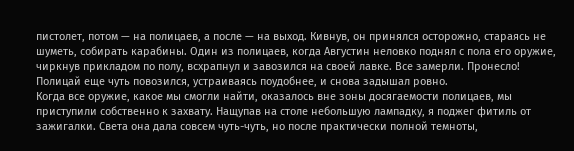пистолет, потом — на полицаев, а после — на выход. Кивнув, он принялся осторожно, стараясь не шуметь, собирать карабины. Один из полицаев, когда Августин неловко поднял с пола его оружие, чиркнув прикладом по полу, всхрапнул и завозился на своей лавке. Все замерли. Пронесло! Полицай еще чуть повозился, устраиваясь поудобнее, и снова задышал ровно.
Когда все оружие, какое мы смогли найти, оказалось вне зоны досягаемости полицаев, мы приступили собственно к захвату. Нащупав на столе небольшую лампадку, я поджег фитиль от зажигалки. Света она дала совсем чуть-чуть, но после практически полной темноты,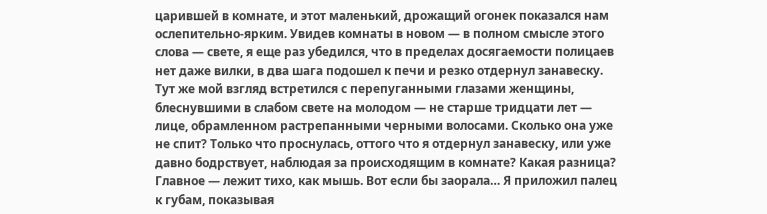царившей в комнате, и этот маленький, дрожащий огонек показался нам ослепительно-ярким. Увидев комнаты в новом — в полном смысле этого слова — свете, я еще раз убедился, что в пределах досягаемости полицаев нет даже вилки, в два шага подошел к печи и резко отдернул занавеску. Тут же мой взгляд встретился с перепуганными глазами женщины, блеснувшими в слабом свете на молодом — не старше тридцати лет — лице, обрамленном растрепанными черными волосами. Сколько она уже не спит? Только что проснулась, оттого что я отдернул занавеску, или уже давно бодрствует, наблюдая за происходящим в комнате? Какая разница? Главное — лежит тихо, как мышь. Вот если бы заорала… Я приложил палец к губам, показывая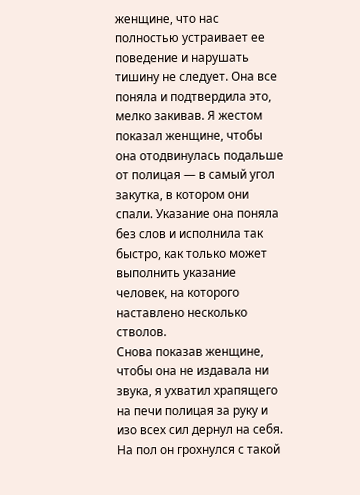женщине, что нас полностью устраивает ее поведение и нарушать тишину не следует. Она все поняла и подтвердила это, мелко закивав. Я жестом показал женщине, чтобы она отодвинулась подальше от полицая — в самый угол закутка, в котором они спали. Указание она поняла без слов и исполнила так быстро, как только может выполнить указание человек, на которого наставлено несколько стволов.
Снова показав женщине, чтобы она не издавала ни звука, я ухватил храпящего на печи полицая за руку и изо всех сил дернул на себя. На пол он грохнулся с такой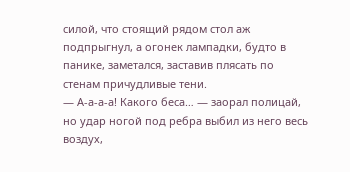силой, что стоящий рядом стол аж подпрыгнул, а огонек лампадки, будто в панике, заметался, заставив плясать по стенам причудливые тени.
— А-а-а-а! Какого беса… — заорал полицай, но удар ногой под ребра выбил из него весь воздух,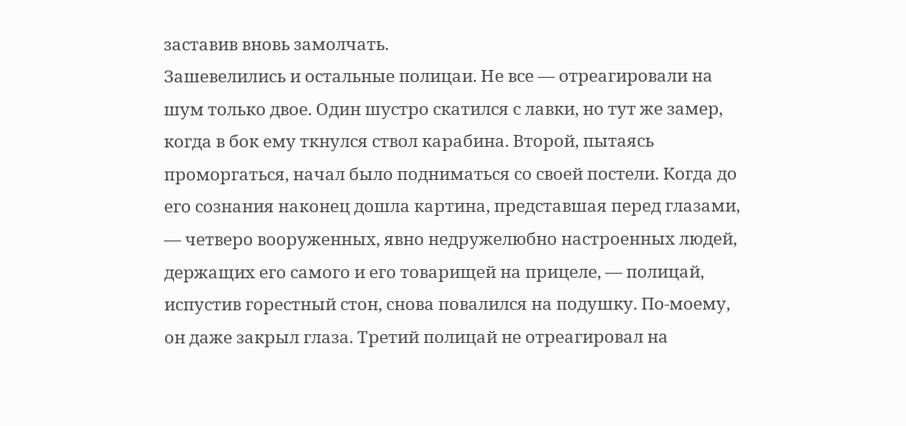заставив вновь замолчать.
Зашевелились и остальные полицаи. Не все — отреагировали на шум только двое. Один шустро скатился с лавки, но тут же замер, когда в бок ему ткнулся ствол карабина. Второй, пытаясь проморгаться, начал было подниматься со своей постели. Когда до его сознания наконец дошла картина, представшая перед глазами, — четверо вооруженных, явно недружелюбно настроенных людей, держащих его самого и его товарищей на прицеле, — полицай, испустив горестный стон, снова повалился на подушку. По-моему, он даже закрыл глаза. Третий полицай не отреагировал на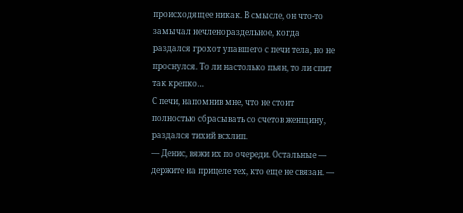происходящее никак. В смысле, он что-то замычал нечленораздельное, когда раздался грохот упавшего с печи тела, но не проснулся. То ли настолько пьян, то ли спит так крепко…
С печи, напомнив мне, что не стоит полностью сбрасывать со счетов женщину, раздался тихий всхлип.
— Денис, вяжи их по очереди. Остальные — держите на прицеле тех, кто еще не связан. —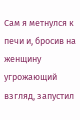Сам я метнулся к печи и, бросив на женщину угрожающий взгляд, запустил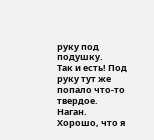руку под подушку.
Так и есть! Под руку тут же попало что-то твердое. Наган. Хорошо, что я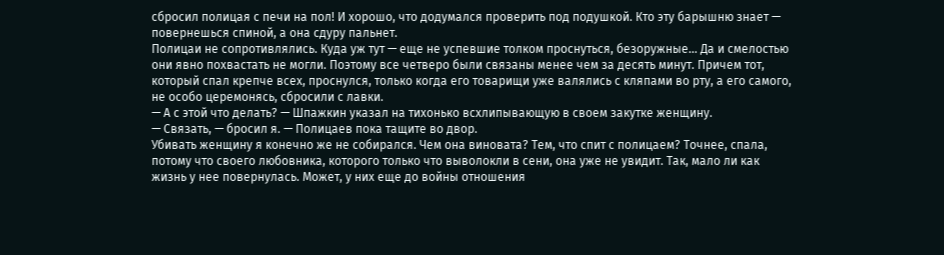сбросил полицая с печи на пол! И хорошо, что додумался проверить под подушкой. Кто эту барышню знает — повернешься спиной, а она сдуру пальнет.
Полицаи не сопротивлялись. Куда уж тут — еще не успевшие толком проснуться, безоружные… Да и смелостью они явно похвастать не могли. Поэтому все четверо были связаны менее чем за десять минут. Причем тот, который спал крепче всех, проснулся, только когда его товарищи уже валялись с кляпами во рту, а его самого, не особо церемонясь, сбросили с лавки.
— А с этой что делать? — Шпажкин указал на тихонько всхлипывающую в своем закутке женщину.
— Связать, — бросил я. — Полицаев пока тащите во двор.
Убивать женщину я конечно же не собирался. Чем она виновата? Тем, что спит с полицаем? Точнее, спала, потому что своего любовника, которого только что выволокли в сени, она уже не увидит. Так, мало ли как жизнь у нее повернулась. Может, у них еще до войны отношения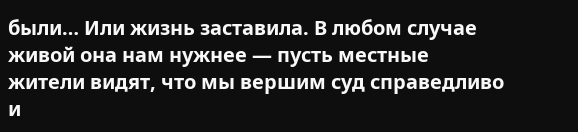были… Или жизнь заставила. В любом случае живой она нам нужнее — пусть местные жители видят, что мы вершим суд справедливо и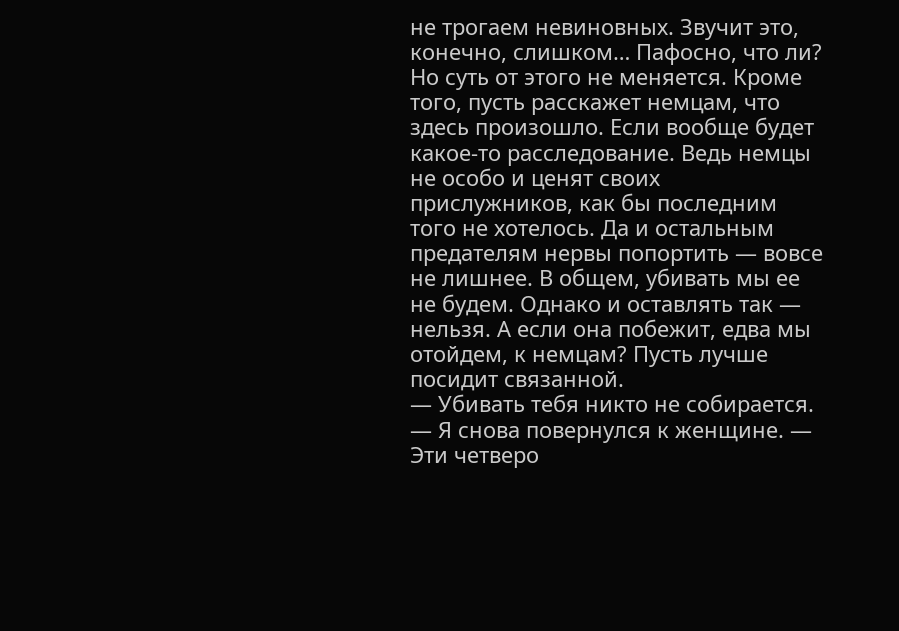не трогаем невиновных. Звучит это, конечно, слишком… Пафосно, что ли? Но суть от этого не меняется. Кроме того, пусть расскажет немцам, что здесь произошло. Если вообще будет какое-то расследование. Ведь немцы не особо и ценят своих прислужников, как бы последним того не хотелось. Да и остальным предателям нервы попортить — вовсе не лишнее. В общем, убивать мы ее не будем. Однако и оставлять так — нельзя. А если она побежит, едва мы отойдем, к немцам? Пусть лучше посидит связанной.
— Убивать тебя никто не собирается. — Я снова повернулся к женщине. — Эти четверо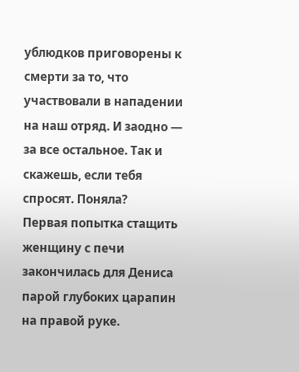ублюдков приговорены к смерти за то, что участвовали в нападении на наш отряд. И заодно — за все остальное. Так и скажешь, если тебя спросят. Поняла?
Первая попытка стащить женщину с печи закончилась для Дениса парой глубоких царапин на правой руке.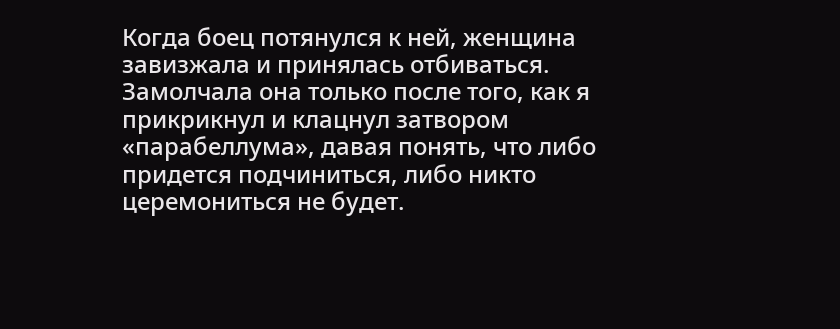Когда боец потянулся к ней, женщина завизжала и принялась отбиваться. Замолчала она только после того, как я прикрикнул и клацнул затвором «парабеллума», давая понять, что либо придется подчиниться, либо никто церемониться не будет.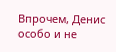Впрочем, Денис особо и не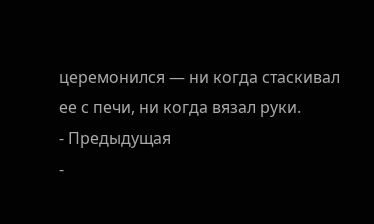церемонился — ни когда стаскивал ее с печи, ни когда вязал руки.
- Предыдущая
-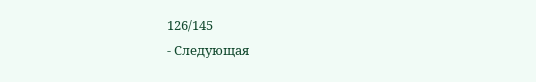126/145
- Следующая